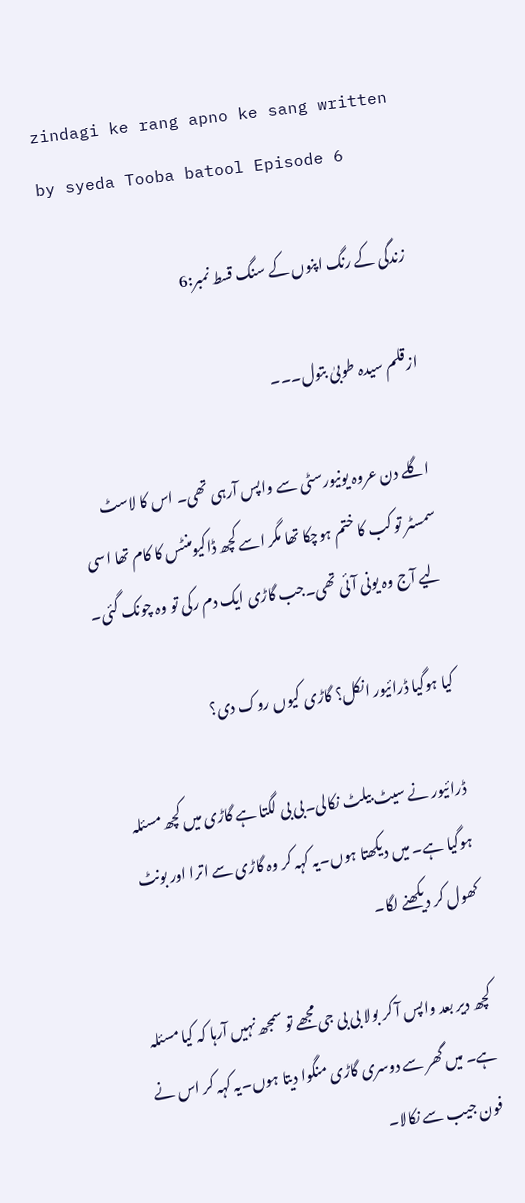zindagi ke rang apno ke sang written by syeda Tooba batool Episode 6

زندگی کے رنگ اپنوں کے سنگ قسط نمبر:6

ازقلم سیدہ طوبیٰ بتول۔۔۔

اگلے دن عروہ یونیورسٹی سے واپس آرہی تھی۔ اس کا لاسٹ سمسٹر تو کب کا ختم ہوچکا تھا مگر اسے کچھ ڈاکیومنٹس کا کام تھا اسی لیے آج وہ یونی آئی تھی۔جب گاڑی ایک دم رکی تو وہ چونک گئی۔

کیا ہوگیا ڈرائیور انکل؟ گاڑی کیوں روک دی؟

ڈرائیور نے سیٹ بیلٹ نکالی۔بی بی لگتا ہے گاڑی میں کچھ مسئلہ ہوگیا ہے۔ میں دیکھتا ہوں۔یہ کہہ کر وہ گاڑی سے اترا اور بونٹ کھول کر دیکھنے لگا۔

کچھ دیر بعد واپس آ کر بولا بی بی جی مجھے تو سمجھ نہیں آرہا کہ کیا مسئلہ ہے۔ میں گھر سے دوسری گاڑی منگوا دیتا ہوں۔یہ کہہ کر اس نے فون جیب سے نکالا۔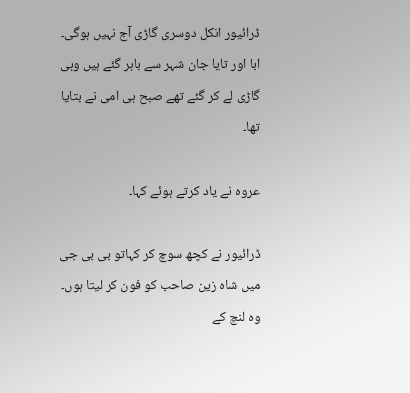ڈرائیور انکل دوسری گاڑی آج نہیں ہوگی۔ ابا اور تایا جان شہر سے باہر گئے ہیں وہی گاڑی لے کر گئے تھے صبح ہی امی نے بتایا تھا۔

عروہ نے یاد کرتے ہوئے کہا۔

ڈرائیور نے کچھ سوچ کر کہاتو بی بی جی میں شاہ زین صاحب کو فون کر لیتا ہوں۔ وہ لنچ کے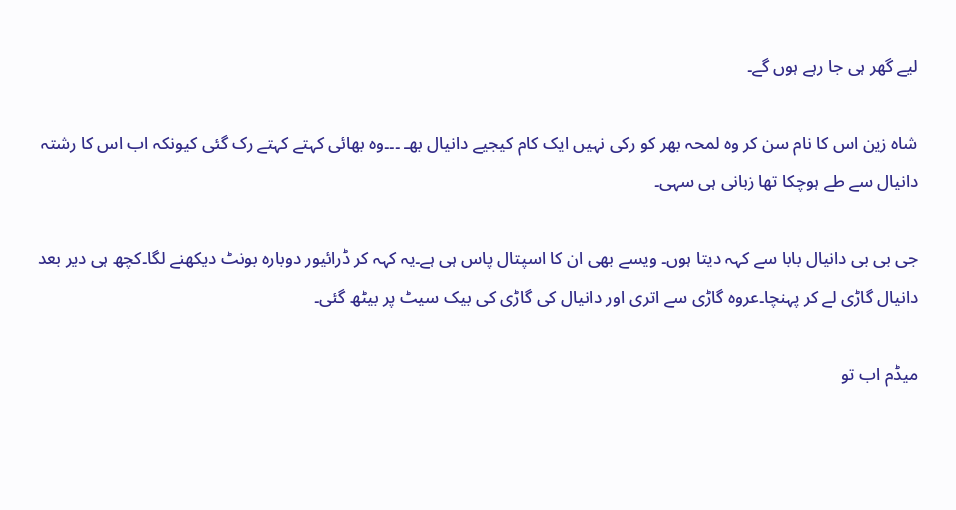لیے گھر ہی جا رہے ہوں گے۔

شاہ زین اس کا نام سن کر وہ لمحہ بھر کو رکی نہیں ایک کام کیجیے دانیال بھـ ۔۔۔وہ بھائی کہتے کہتے رک گئی کیونکہ اب اس کا رشتہ دانیال سے طے ہوچکا تھا زبانی ہی سہی۔

جی بی بی دانیال بابا سے کہہ دیتا ہوں۔ ویسے بھی ان کا اسپتال پاس ہی ہے۔یہ کہہ کر ڈرائیور دوبارہ بونٹ دیکھنے لگا۔کچھ ہی دیر بعد دانیال گاڑی لے کر پہنچا۔عروہ گاڑی سے اتری اور دانیال کی گاڑی کی بیک سیٹ پر بیٹھ گئی۔

میڈم اب تو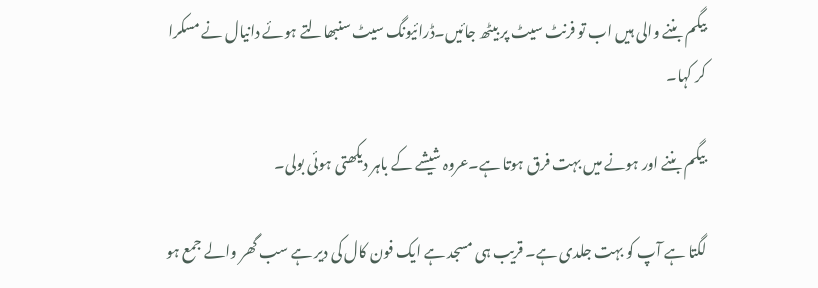بیگم بننے والی ہیں اب تو فرنٹ سیٹ پر بیٹھ جائیں۔ڈرائیونگ سیٹ سنبھالتے ہوئے دانیال نے مسکرا کر کہا۔

بیگم بننے اور ہونے میں بہت فرق ہوتا ہے۔عروہ شیشے کے باہر دیکھتی ہوئی بولی۔

لگتا ہے آپ کو بہت جلدی ہے۔ قریب ہی مسجد ہے ایک فون کال کی دیر ہے سب گھر والے جمع ہو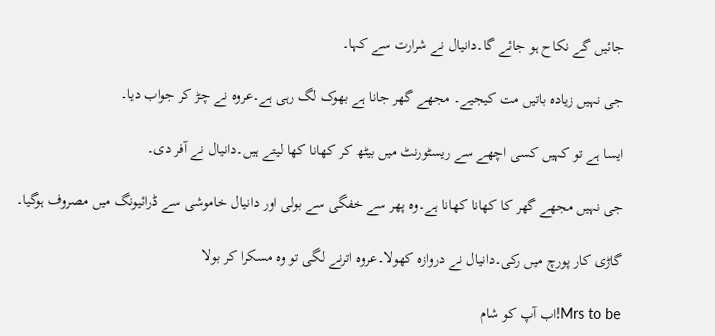جائیں گے نکاح ہو جائے گا۔دانیال نے شرارت سے کہا۔

جی نہیں زیادہ باتیں مت کیجیے۔ مجھے گھر جانا ہے بھوک لگ رہی ہے۔عروہ نے چڑ کر جواب دیا۔

ایسا ہے تو کہیں کسی اچھے سے ریسٹورنٹ میں بیٹھ کر کھانا کھا لیتے ہیں۔دانیال نے آفر دی۔

جی نہیں مجھے گھر کا کھانا کھانا ہے۔وہ پھر سے خفگی سے بولی اور دانیال خاموشی سے ڈرائیونگ میں مصروف ہوگیا۔

گاڑی کار پورچ میں رکی۔دانیال نے دروازہ کھولا۔عروہ اترنے لگی تو وہ مسکرا کر بولا

Mrs to be!اب آپ کو شام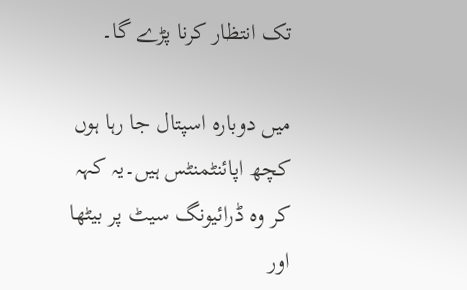تک انتظار کرنا پڑے گا۔

میں دوبارہ اسپتال جا رہا ہوں کچھ اپائنٹمنٹس ہیں۔یہ کہہ کر وہ ڈرائیونگ سیٹ پر بیٹھا اور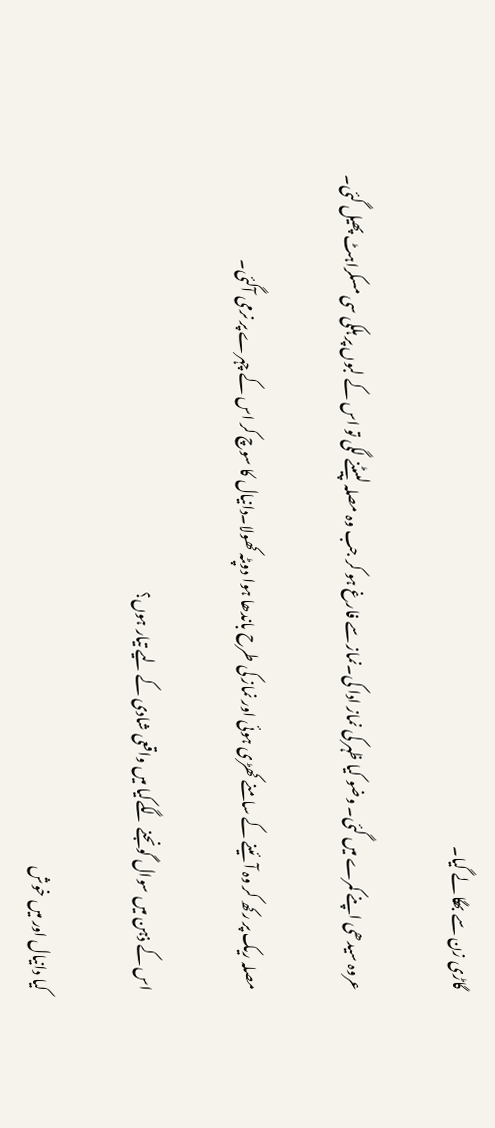گاڑی زن سے بھگا لے گیا۔

عروہ سیدھی اپنے کمرے میں گئی۔ وضو کیا ظہر کی نماز ادا کی۔نماز سے فارغ ہو کر جب وہ مصلہ لپیٹنے لگی تو اس کے لبوں پر ہلکی سی مسکراہٹ پھیل گئی۔

مصلہ ریک پر رکھ کر وہ آئینے کے سامنے کھڑی ہوئی اور نماز کی طرح باندھا ہوا دوپٹہ کھولا۔دانیال کا سوچ کر اس کے چہرے پر نرمی آگئی۔

اس کے ذہن میں سوال گونجنے لگےکیا میں واقعی شادی کے لیے تیار ہوں؟

کیا دانیال اور میں خوش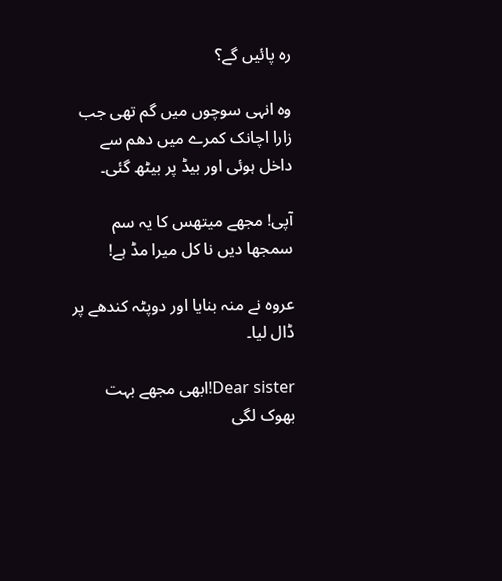رہ پائیں گے؟

وہ انہی سوچوں میں گم تھی جب زارا اچانک کمرے میں دھم سے داخل ہوئی اور بیڈ پر بیٹھ گئی۔

آپی! مجھے میتھس کا یہ سم سمجھا دیں نا کل میرا مڈ ہے!

عروہ نے منہ بنایا اور دوپٹہ کندھے پر ڈال لیا۔

Dear sister!ابھی مجھے بہت بھوک لگی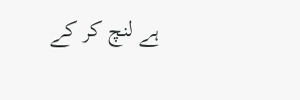ہے لنچ کر کے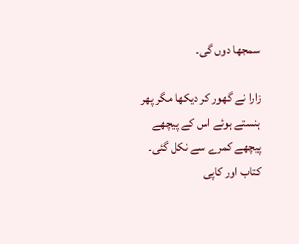سمجھا دوں گی۔

زارا نے گھور کر دیکھا مگر پھر ہنستے ہوئے اس کے پیچھے پیچھے کمرے سے نکل گئی۔ کتاب اور کاپی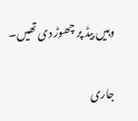وہیں بیڈ پر چھوڑ دی تھیں۔

جاری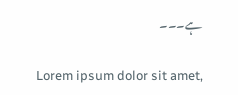ہے۔۔۔

Lorem ipsum dolor sit amet,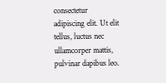consectetur adipiscing elit. Ut elit tellus, luctus nec ullamcorper mattis, pulvinar dapibus leo.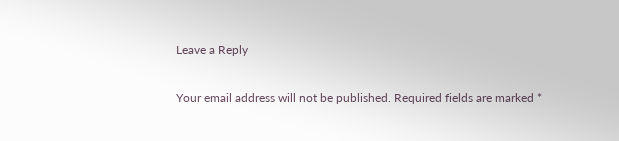Leave a Reply

Your email address will not be published. Required fields are marked *